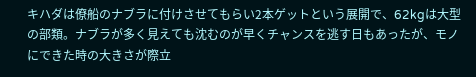キハダは僚船のナブラに付けさせてもらい2本ゲットという展開で、62kgは大型の部類。ナブラが多く見えても沈むのが早くチャンスを逃す日もあったが、モノにできた時の大きさが際立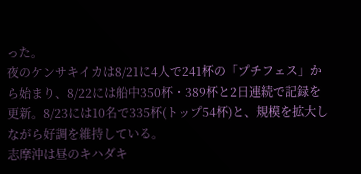った。
夜のケンサキイカは8/21に4人で241杯の「プチフェス」から始まり、8/22には船中350杯・389杯と2日連続で記録を更新。8/23には10名で335杯(トップ54杯)と、規模を拡大しながら好調を維持している。
志摩沖は昼のキハダキ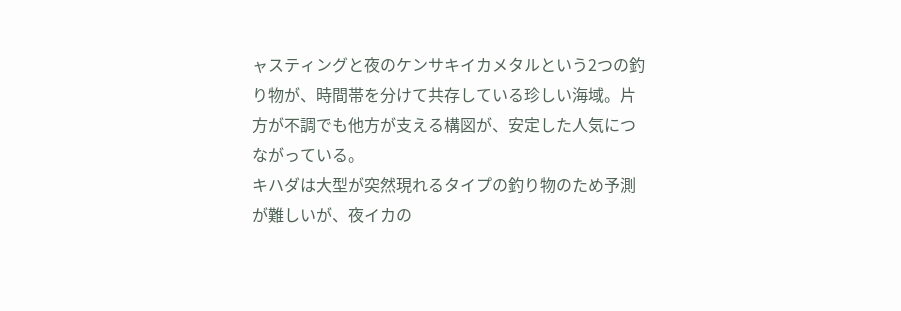ャスティングと夜のケンサキイカメタルという2つの釣り物が、時間帯を分けて共存している珍しい海域。片方が不調でも他方が支える構図が、安定した人気につながっている。
キハダは大型が突然現れるタイプの釣り物のため予測が難しいが、夜イカの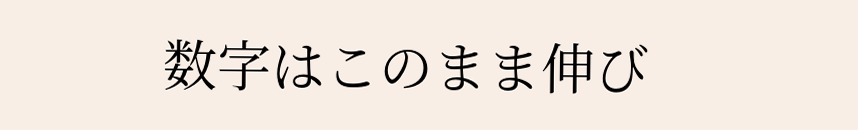数字はこのまま伸び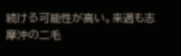続ける可能性が高い。来週も志摩沖の二毛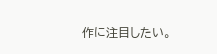作に注目したい。